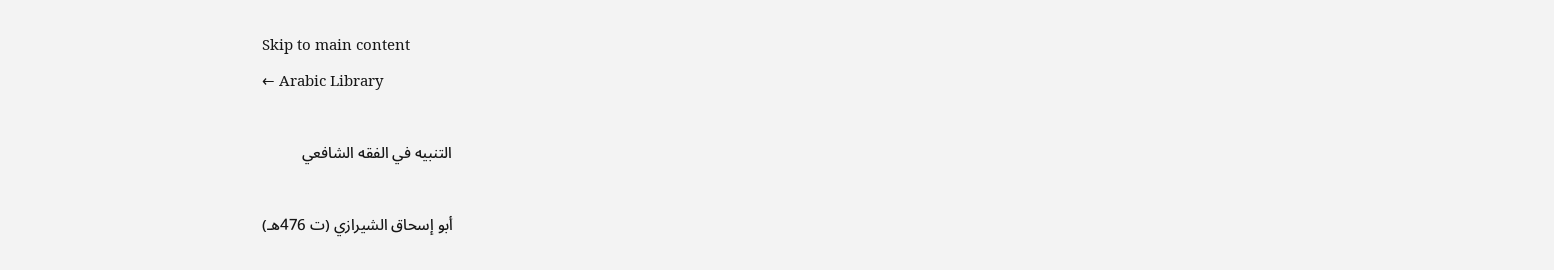Skip to main content
← Arabic Library

التنبيه في الفقه الشافعي

أبو إسحاق الشيرازي (ت 476هـ)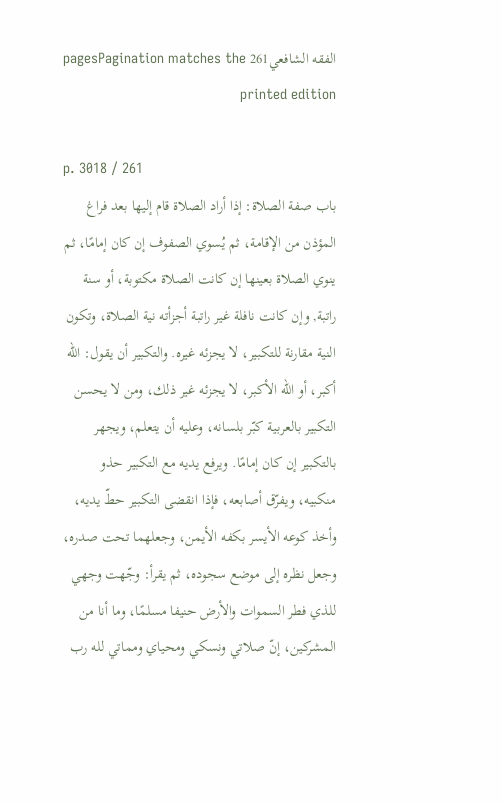الفقه الشافعي261 pagesPagination matches the printed edition

p. 3018 / 261
باب صفة الصلاة: إذا أراد الصلاة قام إليها بعد فراغ المؤذن من الإقامة، ثم يُسوي الصفوف إن كان إمامًا، ثم ينوي الصلاة بعينها إن كانت الصلاة مكتوبة، أو سنة راتبة, وإن كانت نافلة غير راتبة أجزأته نية الصلاة، وتكون النية مقارنة للتكبير، لا يجزئه غيره. والتكبير أن يقول: الله أكبر، أو الله الأكبر، لا يجزئه غير ذلك، ومن لا يحسن التكبير بالعربية كبّر بلسانه، وعليه أن يتعلم، ويجهر بالتكبير إن كان إمامًا. ويرفع يديه مع التكبير حذو منكبيه، ويفرّق أصابعه، فإذا انقضى التكبير حطّ يديه، وأخذ كوعه الأيسر بكفه الأيمن، وجعلهما تحت صدره، وجعل نظره إلى موضع سجوده، ثم يقرأ: وجّهت وجهي للذي فطر السموات والأرض حنيفا مسلمًا، وما أنا من المشركين، إنّ صلاتي ونسكي ومحياي ومماتي لله رب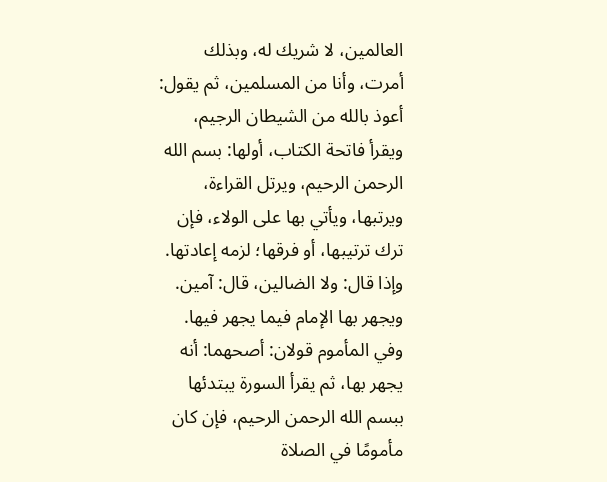العالمين، لا شريك له، وبذلك أمرت، وأنا من المسلمين، ثم يقول: أعوذ بالله من الشيطان الرجيم، ويقرأ فاتحة الكتاب، أولها: بسم الله الرحمن الرحيم، ويرتل القراءة، ويرتبها، ويأتي بها على الولاء، فإن ترك ترتيبها، أو فرقها؛ لزمه إعادتها. وإذا قال: ولا الضالين، قال: آمين. ويجهر بها الإمام فيما يجهر فيها. وفي المأموم قولان: أصحهما: أنه يجهر بها، ثم يقرأ السورة يبتدئها ببسم الله الرحمن الرحيم، فإن كان مأمومًا في الصلاة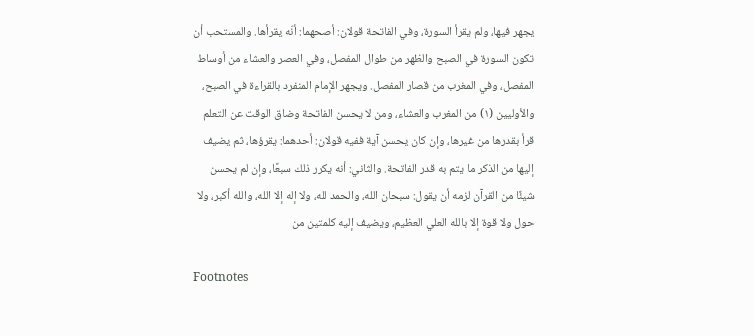يجهر فيها، ولم يقرأ السورة، وفي الفاتحة قولان: أصحهما: أنّه يقرأها. والمستحب أن تكون السورة في الصبح والظهر من طوال المفصل، وفي العصر والعشاء من أوساط المفصل، وفي المغرب من قصار المفصل. ويجهر الإمام المنفرد بالقراءة في الصبح، والأوليين (١) من المغرب والعشاء، ومن لا يحسن الفاتحة وضاق الوقت عن التعلم قرأ بقدرها من غيرها، وإن كان يحسن آية ففيه قولان: أحدهما: يقرؤها، ثم يضيف إليها من الذكر ما يتم به قدر الفاتحة. والثاني: أنه يكرر ذلك سبعًا، وإن لم يحسن شيئًا من القرآن لزمه أن يقول: سبحان الله، والحمد لله، ولا إله إلا الله، والله أكبر، ولا حول ولا قوة إلا بالله العلي العظيم، ويضيف إليه كلمتين من

Footnotes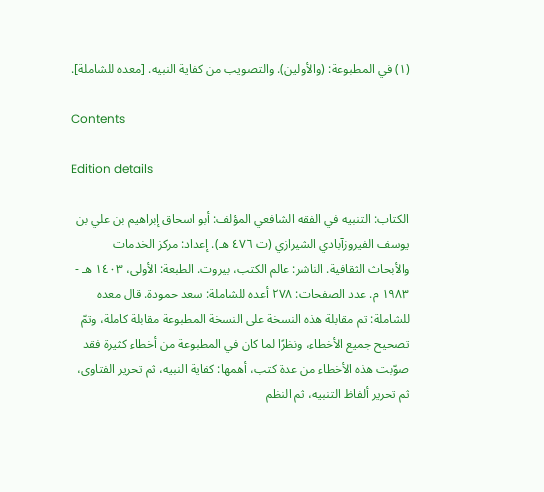(١) في المطبوعة: (والأولين). والتصويب من كفاية النبيه. [معده للشاملة].

Contents

Edition details

الكتاب: التنبيه في الفقه الشافعي المؤلف: أبو اسحاق إبراهيم بن علي بن يوسف الفيروزآبادي الشيرازي (ت ٤٧٦ هـ). إعداد: مركز الخدمات والأبحاث الثقافية. الناشر: عالم الكتب، بيروت. الطبعة: الأولى، ١٤٠٣ هـ - ١٩٨٣ م. عدد الصفحات: ٢٧٨ أعده للشاملة: سعد حمودة. قال معده للشاملة: تم مقابلة هذه النسخة على النسخة المطبوعة مقابلة كاملة، وتمّ تصحيح جميع الأخطاء، ونظرًا لما كان في المطبوعة من أخطاء كثيرة فقد صوّبت هذه الأخطاء من عدة كتب، أهمها: كفاية النبيه، ثم تحرير الفتاوى، ثم تحرير ألفاظ التنبيه، ثم النظم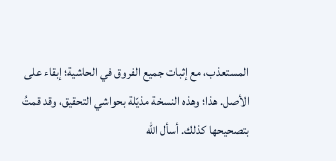المستعذب، مع إثبات جميع الفروق في الحاشية؛ إبقاء على الأصل. هذا؛ وهذه النسخة مذيّلة بحواشي التحقيق، وقد قمتُ بتصحيحها كذلك. أسأل الله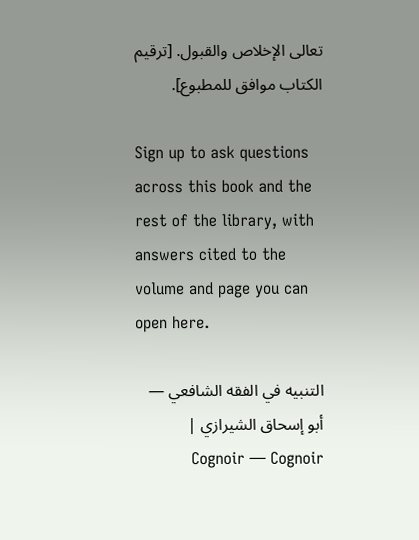تعالى الإخلاص والقبول. [ترقيم الكتاب موافق للمطبوع].

Sign up to ask questions across this book and the rest of the library, with answers cited to the volume and page you can open here.

التنبيه في الفقه الشافعي — أبو إسحاق الشيرازي | Cognoir — Cognoir